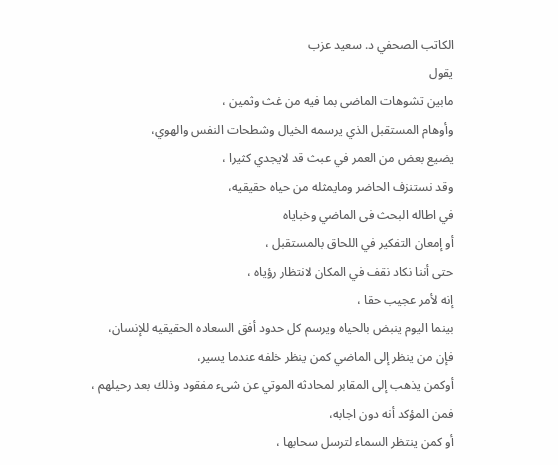الكاتب الصحفي د. سعيد عزب
يقول
مابين تشوهات الماضى بما فيه من غث وثمين ،
وأوهام المستقبل الذي يرسمه الخيال وشطحات النفس والهوي،
يضيع بعض من العمر في عبث قد لايجدي كثيرا ،
وقد نستنزف الحاضر ومايمثله من حياه حقيقيه،
في اطاله البحث فى الماضي وخباياه
أو إمعان التفكير في اللحاق بالمستقبل ،
حتى أننا نكاد نقف في المكان لانتظار رؤياه ،
إنه لأمر عجيب حقا ،
بينما اليوم ينبض بالحياه ويرسم كل حدود أفق السعاده الحقيقيه للإنسان،
فإن من ينظر إلى الماضي كمن ينظر خلفه عندما يسير،
أوكمن يذهب إلى المقابر لمحادثه الموتي عن شىء مفقود وذلك بعد رحيلهم ،
فمن المؤكد أنه دون اجابه،
أو كمن ينتظر السماء لترسل سحابها ،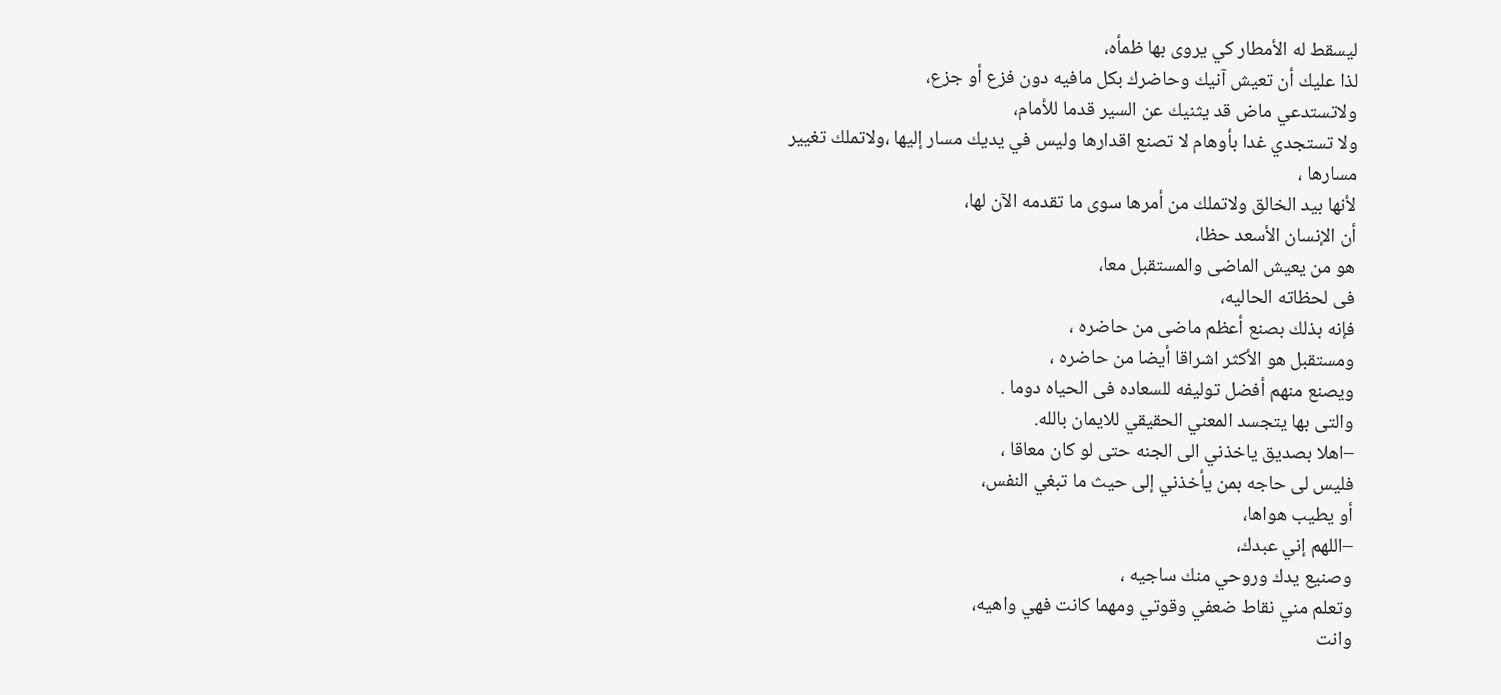ليسقط له الأمطار كي يروى بها ظمأه،
لذا عليك أن تعيش آنيك وحاضرك بكل مافيه دون فزع أو جزع،
ولاتستدعي ماض قد يثنيك عن السير قدما للأمام،
ولا تستجدي غدا بأوهام لا تصنع اقدارها وليس في يديك مسار إليها ،ولاتملك تغيير مسارها ،
لأنها بيد الخالق ولاتملك من أمرها سوى ما تقدمه الآن لها،
أن الإنسان الأسعد حظا،
هو من يعيش الماضى والمستقبل معا،
فى لحظاته الحاليه،
فإنه بذلك بصنع أعظم ماضى من حاضره ،
ومستقبل هو الأكثر اشراقا أيضا من حاضره ،
ويصنع منهم أفضل توليفه للسعاده فى الحياه دوما .
والتى بها يتجسد المعني الحقيقي للايمان بالله.
–اهلا بصديق ياخذني الى الجنه حتى لو كان معاقا ،
فليس لى حاجه بمن يأخذني إلى حيث ما تبغي النفس،
أو يطيب هواها،
–اللهم إني عبدك،
وصنيع يدك وروحي منك ساجيه ،
وتعلم مني نقاط ضعفي وقوتي ومهما كانت فهي واهيه،
وانت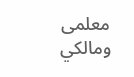معلمى ومالكي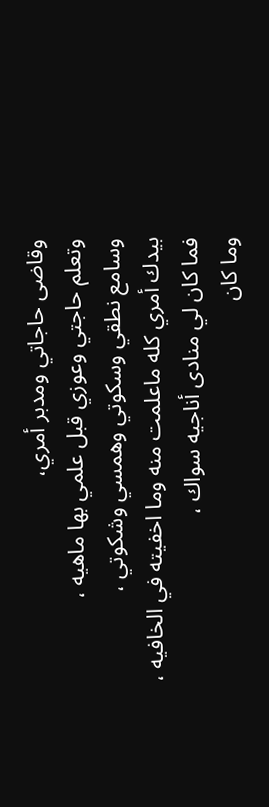وقاضى حاجاتي ومدبر أمري،
وتعلم حاجتي وعوزي قبل علمي بها ماهيه ،
وسامع نطقي وسكوتي وهمسي وشكوتي ،
بيدك أمري كله ماعلمت منه وما اخفيته في الخافيه ،
فما كان لي منادى أناجيه سواك ،
وما كان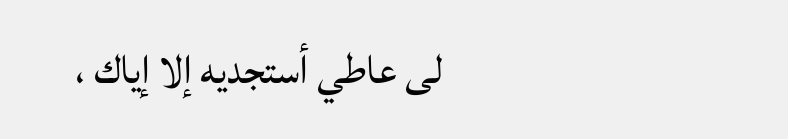لى عاطي أستجديه إلا إياك ،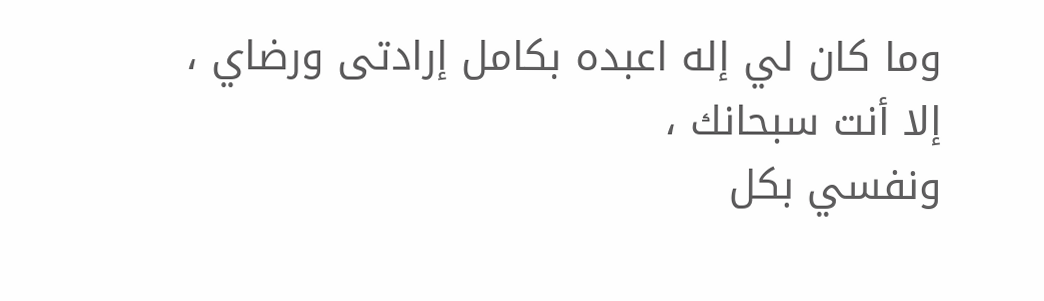وما كان لي إله اعبده بكامل إرادتى ورضاي ،
إلا أنت سبحانك ،
ونفسي بكل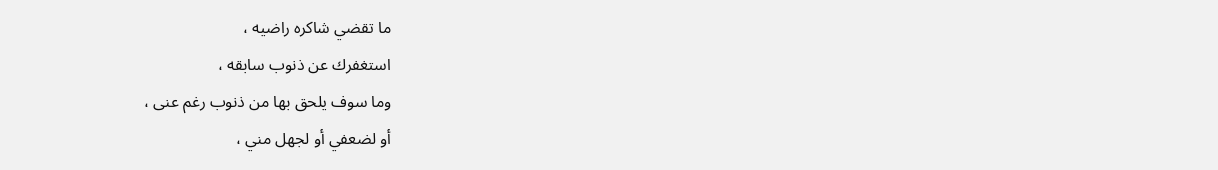ما تقضي شاكره راضيه ،
استغفرك عن ذنوب سابقه ،
وما سوف يلحق بها من ذنوب رغم عنى ،
أو لضعفي أو لجهل مني ،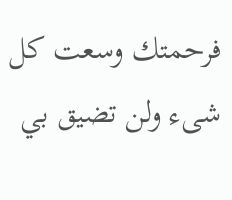فرحمتك وسعت كل شىء ولن تضيق بي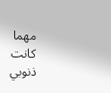مهما كانت ذنوبي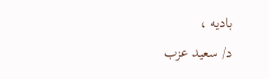باديه ،
د/ سعيد عزب